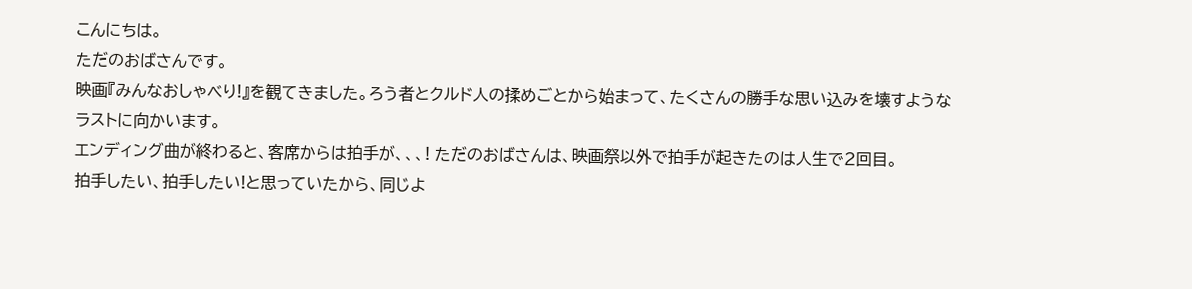こんにちは。
ただのおばさんです。
映画『みんなおしゃべり!』を観てきました。ろう者とクルド人の揉めごとから始まって、たくさんの勝手な思い込みを壊すようなラストに向かいます。
エンディング曲が終わると、客席からは拍手が、、、! ただのおばさんは、映画祭以外で拍手が起きたのは人生で2回目。
拍手したい、拍手したい!と思っていたから、同じよ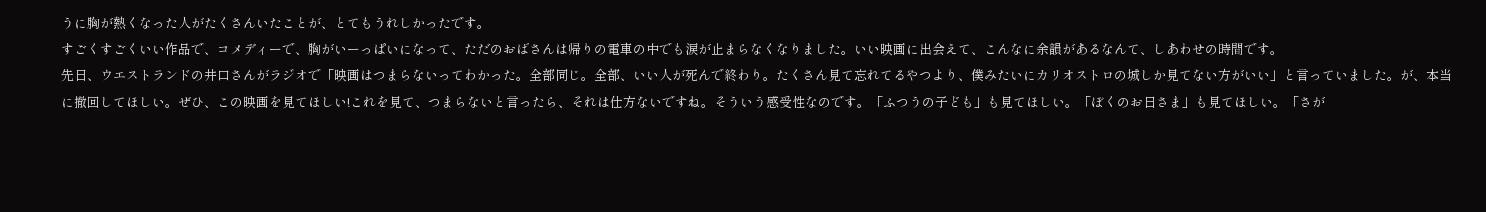うに胸が熱くなった人がたくさんいたことが、とてもうれしかったです。
すごくすごくいい作品で、コメディーで、胸がいーっぱいになって、ただのおばさんは帰りの電車の中でも涙が止まらなくなりました。いい映画に出会えて、こんなに余韻があるなんて、しあわせの時間です。
先日、ウエストランドの井口さんがラジオで「映画はつまらないってわかった。全部同じ。全部、いい人が死んで終わり。たくさん見て忘れてるやつより、僕みたいにカリオストロの城しか見てない方がいい」と言っていました。が、本当に撤回してほしい。ぜひ、この映画を見てほしい!これを見て、つまらないと言ったら、それは仕方ないですね。そういう感受性なのです。「ふつうの子ども」も見てほしい。「ぼくのお日さま」も見てほしい。「さが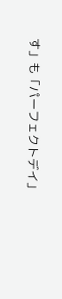す」も「パーフェクトデイ」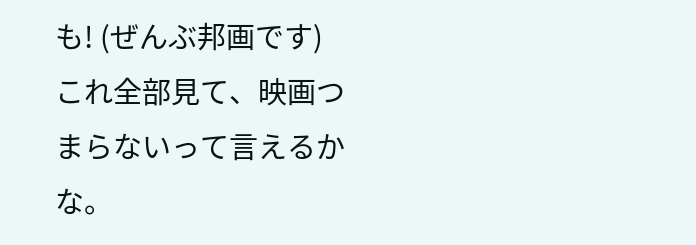も! (ぜんぶ邦画です)
これ全部見て、映画つまらないって言えるかな。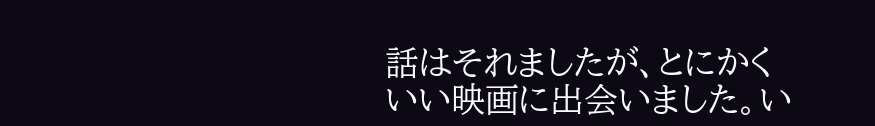話はそれましたが、とにかくいい映画に出会いました。い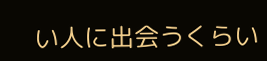い人に出会うくらい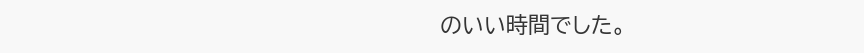のいい時間でした。